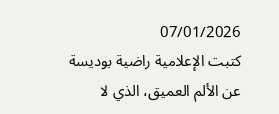07/01/2026
كتبت الإعلامية راضية بوديسة عن الألم العميق، الذي لا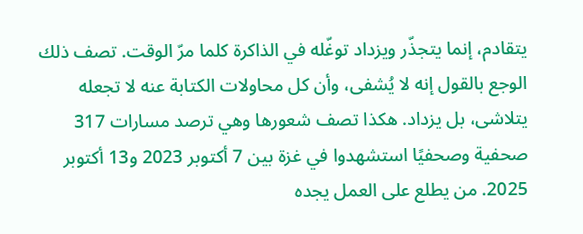يتقادم، إنما يتجذّر ويزداد توغّله في الذاكرة كلما مرّ الوقت. تصف ذلك الوجع بالقول إنه لا يُشفى، وأن كل محاولات الكتابة عنه لا تجعله يتلاشى، بل يزداد. هكذا تصف شعورها وهي ترصد مسارات 317 صحفية وصحفيًا استشهدوا في غزة بين 7 أكتوبر 2023 و13 أكتوبر 2025. من يطلع على العمل يجده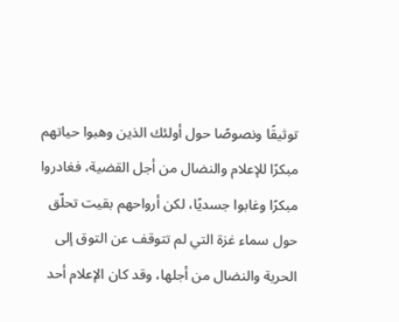توثيقًا ونصوصًا حول أولئك الذين وهبوا حياتهم مبكرًا للإعلام والنضال من أجل القضية، فغادروا مبكرًا وغابوا جسديًا، لكن أرواحهم بقيت تحلّق حول سماء غزة التي لم تتوقف عن التوق إلى الحرية والنضال من أجلها، وقد كان الإعلام أحد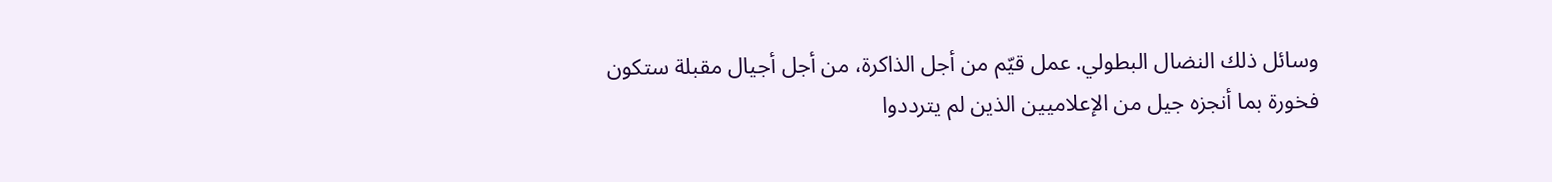وسائل ذلك النضال البطولي. عمل قيّم من أجل الذاكرة، من أجل أجيال مقبلة ستكون فخورة بما أنجزه جيل من الإعلاميين الذين لم يترددوا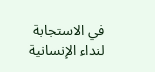في الاستجابة لنداء الإنسانية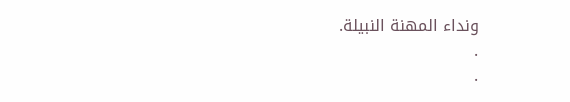ونداء المهنة النبيلة.
.
.